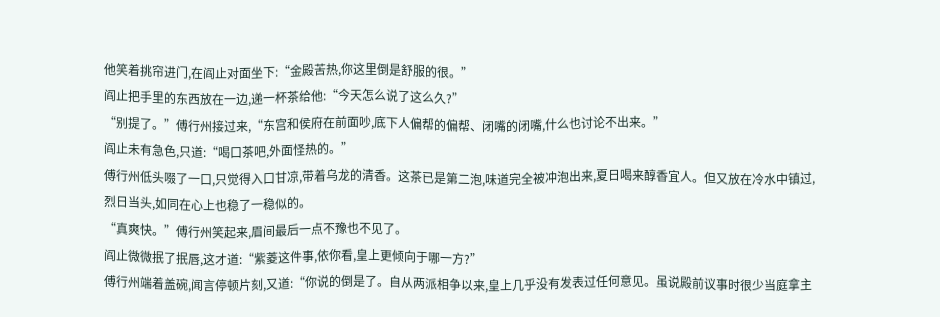他笑着挑帘进门,在阎止对面坐下:“金殿苦热,你这里倒是舒服的很。”
阎止把手里的东西放在一边,递一杯茶给他:“今天怎么说了这么久?”
“别提了。”傅行州接过来,“东宫和侯府在前面吵,底下人偏帮的偏帮、闭嘴的闭嘴,什么也讨论不出来。”
阎止未有急色,只道:“喝口茶吧,外面怪热的。”
傅行州低头啜了一口,只觉得入口甘凉,带着乌龙的清香。这茶已是第二泡,味道完全被冲泡出来,夏日喝来醇香宜人。但又放在冷水中镇过,烈日当头,如同在心上也稳了一稳似的。
“真爽快。”傅行州笑起来,眉间最后一点不豫也不见了。
阎止微微抿了抿唇,这才道:“紫菱这件事,依你看,皇上更倾向于哪一方?”
傅行州端着盖碗,闻言停顿片刻,又道:“你说的倒是了。自从两派相争以来,皇上几乎没有发表过任何意见。虽说殿前议事时很少当庭拿主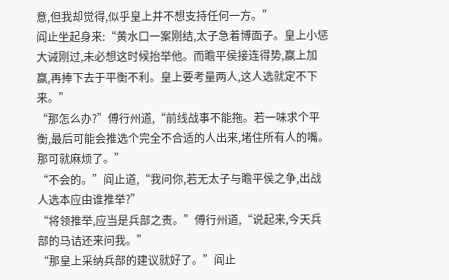意,但我却觉得,似乎皇上并不想支持任何一方。”
阎止坐起身来:“黄水口一案刚结,太子急着博面子。皇上小惩大诫刚过,未必想这时候抬举他。而瞻平侯接连得势,赢上加赢,再捧下去于平衡不利。皇上要考量两人,这人选就定不下来。”
“那怎么办?”傅行州道,“前线战事不能拖。若一味求个平衡,最后可能会推选个完全不合适的人出来,堵住所有人的嘴。那可就麻烦了。”
“不会的。”阎止道,“我问你,若无太子与瞻平侯之争,出战人选本应由谁推举?”
“将领推举,应当是兵部之责。”傅行州道,“说起来,今天兵部的马诘还来问我。”
“那皇上采纳兵部的建议就好了。”阎止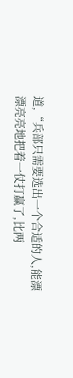道,“兵部只需要选出一个合适的人,能漂漂亮亮地把着一仗打赢了,比两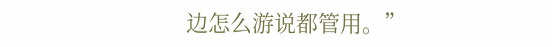边怎么游说都管用。”